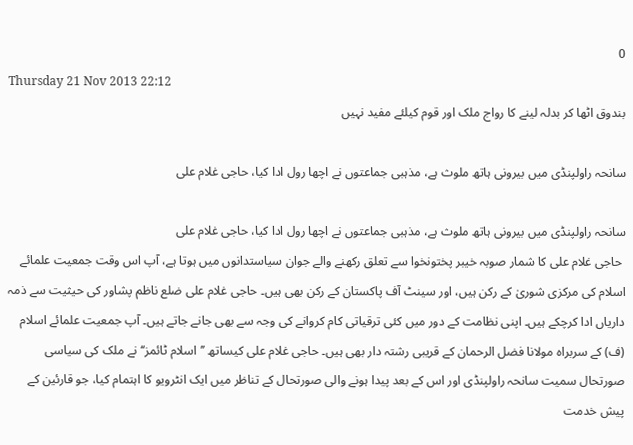0
Thursday 21 Nov 2013 22:12
بندوق اٹھا کر بدلہ لینے کا رواج ملک اور قوم کیلئے مفید نہیں

سانحہ راولپنڈی میں بیرونی ہاتھ ملوث ہے، مذہبی جماعتوں نے اچھا رول ادا کیا، حاجی غلام علی

سانحہ راولپنڈی میں بیرونی ہاتھ ملوث ہے، مذہبی جماعتوں نے اچھا رول ادا کیا، حاجی غلام علی
 حاجی غلام علی کا شمار صوبہ خیبر پختونخوا سے تعلق رکھنے والے جوان سیاستدانوں میں ہوتا ہے، آپ اس وقت جمعیت علمائے اسلام کی مرکزی شوریٰ کے رکن ہیں، اور سینٹ آف پاکستان کے رکن بھی ہیں۔ حاجی غلام علی ضلع ناظم پشاور کی حیثیت سے ذمہ داریاں ادا کرچکے ہیں۔ اپنی نظامت کے دور میں کئی ترقیاتی کام کروانے کی وجہ سے بھی جانے جاتے ہیں۔ آپ جمعیت علمائے اسلام (ف) کے سربراہ مولانا فضل الرحمان کے قریبی رشتہ دار بھی ہیں۔ حاجی غلام علی کیساتھ ’’اسلام ٹائمز‘‘ نے ملک کی سیاسی صورتحال سمیت سانحہ راولپنڈی اور اس کے بعد پیدا ہونے والی صورتحال کے تناظر میں ایک انٹرویو کا اہتمام کیا، جو قارئین کے پیش خدمت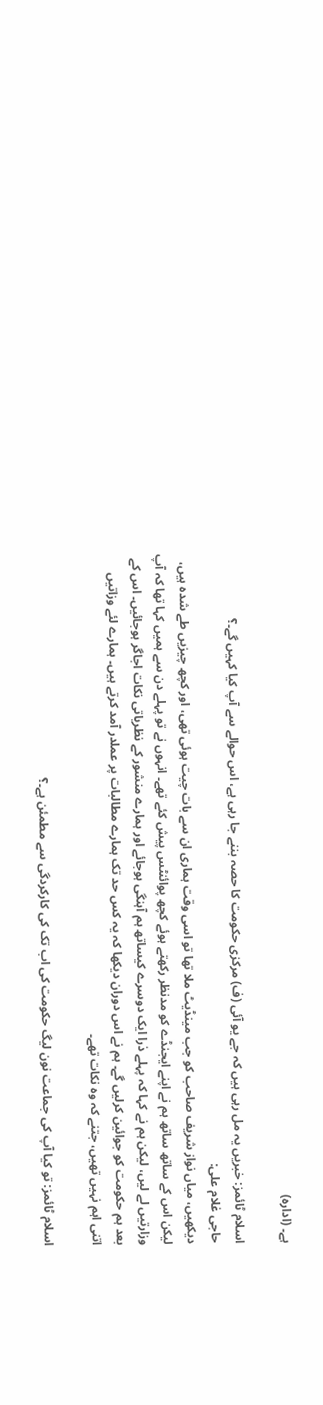ہے۔ (ادارہ)

اسلام ٹائمز: خبریں یہ مل رہی ہیں کہ جے یو آئی (ف) مرکزی حکومت کا حصہ بننے جا رہی ہے، اس حوالے سے آپ کیا کہیں گے۔؟
حاجی غلام علی:
دیکھیں، میاں نواز شریف صاحب کو جب مینڈیٹ ملا تھا تو اسی وقت ہماری ان سے بات چیت ہوئی تھی، اور کچھ چیزیں طے شدہ ہیں، لیکن اس کے ساتھ ساتھ ہم نے اپنے ایجنڈے کو مدنظر رکھتے ہوئے کچھ پوائنٹس پیش کئے تھے۔ انہوں نے تو پہلے دن سے ہمیں کہا تھا کہ آپ وزارتیں لے لیں، لیکن ہم نے کہا کہ پہلے ذرا ایک دوسرے کیساتھ ہم آہنگی ہوجائے اور ہمارے منشور کے نظریاتی نکات اجاگر ہوجائیں۔ اس کے بعد ہم حکومت کو جوائین کرلیں گے۔ ہم نے اس دوران دیکھا کہ یہ کس حد تک ہمارے مطالبات پر عملدر آمد کرتے ہیں۔ ہمارے لئے وزاتیں اتنی اہم نہیں تھیں، جتنے کہ وہ نکات تھے۔

اسلام ٹائمز: تو کیا آپ کی جماعت نون لیگ حکومت کی اب تک کی کارکردگی سے مطمئن ہے۔؟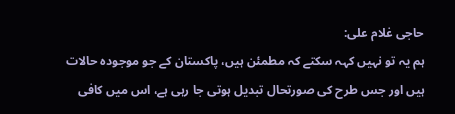حاجی غلام علی:
ہم یہ تو نہیں کہہ سکتے کہ مطمئن ہیں، پاکستان کے جو موجودہ حالات ہیں اور جس طرح کی صورتحال تبدیل ہوتی جا رہی ہے، اس میں کافی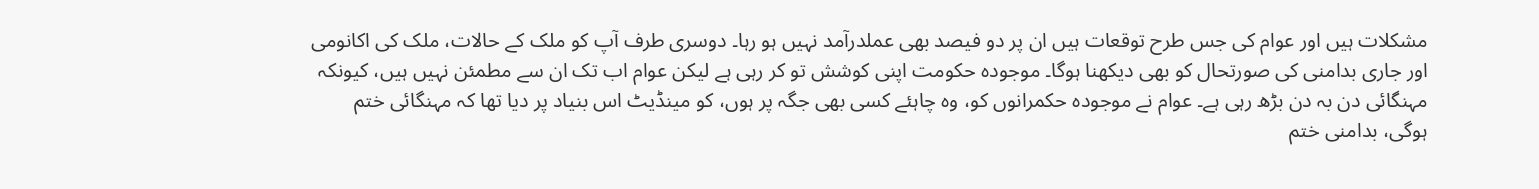مشکلات ہیں اور عوام کی جس طرح توقعات ہیں ان پر دو فیصد بھی عملدرآمد نہیں ہو رہا۔ دوسری طرف آپ کو ملک کے حالات، ملک کی اکانومی اور جاری بدامنی کی صورتحال کو بھی دیکھنا ہوگا۔ موجودہ حکومت اپنی کوشش تو کر رہی ہے لیکن عوام اب تک ان سے مطمئن نہیں ہیں، کیونکہ مہنگائی دن بہ دن بڑھ رہی ہے۔ عوام نے موجودہ حکمرانوں کو، وہ چاہئے کسی بھی جگہ پر ہوں، کو مینڈیٹ اس بنیاد پر دیا تھا کہ مہنگائی ختم ہوگی، بدامنی ختم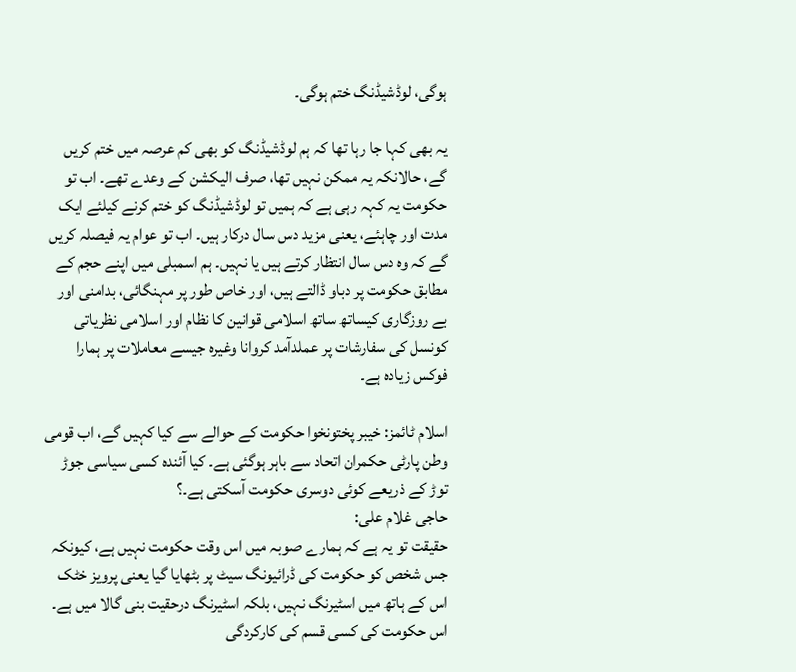ہوگی، لوڈشیڈنگ ختم ہوگی۔

یہ بھی کہا جا رہا تھا کہ ہم لوڈشیڈنگ کو بھی کم عرصہ میں ختم کریں گے، حالانکہ یہ ممکن نہیں تھا، صرف الیکشن کے وعدے تھے۔ اب تو حکومت یہ کہہ رہی ہے کہ ہمیں تو لوڈشیڈنگ کو ختم کرنے کیلئے ایک مدت اور چاہئے، یعنی مزید دس سال درکار ہیں۔ اب تو عوام یہ فیصلہ کریں گے کہ وہ دس سال انتظار کرتے ہیں یا نہیں۔ ہم اسمبلی میں اپنے حجم کے مطابق حکومت پر دباو ڈالتے ہیں، اور خاص طور پر مہنگائی، بدامنی اور بے روزگاری کیساتھ ساتھ اسلامی قوانین کا نظام اور اسلامی نظریاتی کونسل کی سفارشات پر عملدآمد کروانا وغیرہ جیسے معاملات پر ہمارا فوکس زیادہ ہے۔

اسلام ٹائمز: خیبر پختونخوا حکومت کے حوالے سے کیا کہیں گے، اب قومی وطن پارٹی حکمران اتحاد سے باہر ہوگئی ہے۔ کیا آئندہ کسی سیاسی جوڑ توڑ کے ذریعے کوئی دوسری حکومت آسکتی ہے۔؟
حاجی غلام علی:
حقیقت تو یہ ہے کہ ہمارے صوبہ میں اس وقت حکومت نہیں ہے، کیونکہ جس شخص کو حکومت کی ڈرائیونگ سیٹ پر بٹھایا گیا یعنی پرویز خٹک اس کے ہاتھ میں اسٹیرنگ نہیں، بلکہ اسٹیرنگ درحقیت بنی گالا میں ہے۔ اس حکومت کی کسی قسم کی کارکردگی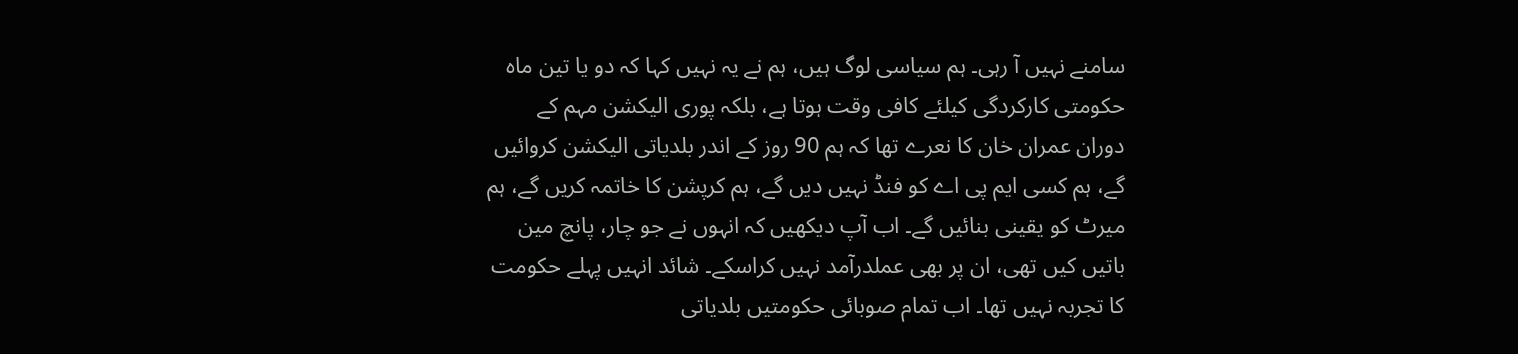سامنے نہیں آ رہی۔ ہم سیاسی لوگ ہیں، ہم نے یہ نہیں کہا کہ دو یا تین ماہ حکومتی کارکردگی کیلئے کافی وقت ہوتا ہے، بلکہ پوری الیکشن مہم کے دوران عمران خان کا نعرے تھا کہ ہم 90 روز کے اندر بلدیاتی الیکشن کروائیں گے، ہم کسی ایم پی اے کو فنڈ نہیں دیں گے، ہم کرپشن کا خاتمہ کریں گے، ہم میرٹ کو یقینی بنائیں گے۔ اب آپ دیکھیں کہ انہوں نے جو چار، پانچ مین باتیں کیں تھی، ان پر بھی عملدرآمد نہیں کراسکے۔ شائد انہیں پہلے حکومت کا تجربہ نہیں تھا۔ اب تمام صوبائی حکومتیں بلدیاتی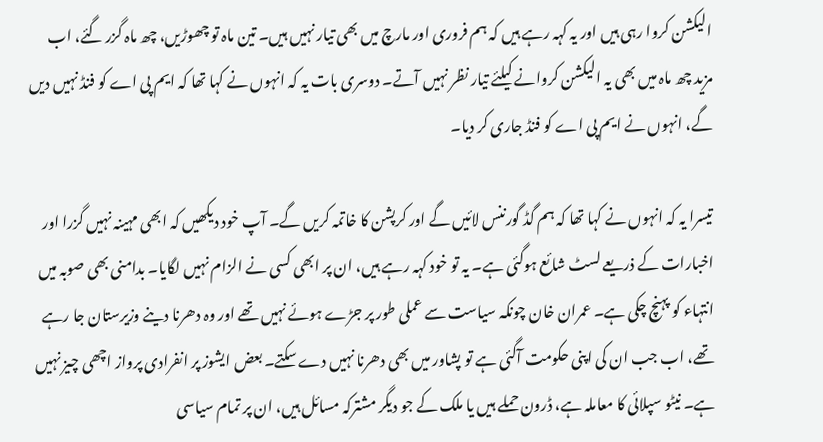الیکشن کروا رہی ہیں اور یہ کہہ رہے ہیں کہ ہم فروری اور مارچ میں بھی تیار نہیں ہیں۔ تین ماہ تو چھوڑیں، چھ ماہ گزر گئے، اب مزید چھ ماہ میں بھی یہ الیکشن کروانے کیلئے تیار نظر نہیں آتے۔ دوسری بات یہ کہ انہوں نے کہا تھا کہ ایم پی اے کو فنڈ نہیں دیں گے، انہوں نے ایم پی اے کو فنڈ جاری کر دیا۔

تیسرا یہ کہ انہوں نے کہا تھا کہ ہم گڈ گورننس لائیں گے اور کرپشن کا خاتمہ کریں گے۔ آپ خود دیکھیں کہ ابھی مہینہ نہیں گزرا اور اخبارات کے ذریعے لسٹ شائع ہوگئی ہے۔ یہ تو خود کہہ رہے ہیں، ان پر ابھی کسی نے الزام نہیں لگایا۔ بدامنی بھی صوبہ میں انتہاء کو پہنچ چکی ہے۔ عمران خان چونکہ سیاست سے عملی طور پر جڑے ہوئے نہیں تھے اور وہ دھرنا دینے وزیرستان جا رہے تھے، اب جب ان کی اپنی حکومت آگئی ہے تو پشاور میں بھی دھرنا نہیں دے سکتے۔ بعض ایشوز پر انفرادی پرواز اچھی چیز نہیں ہے۔ نیٹو سپلائی کا معاملہ ہے، ڈرون حملے ہیں یا ملک کے جو دیگر مشترکہ مسائل ہیں، ان پر تمام سیاسی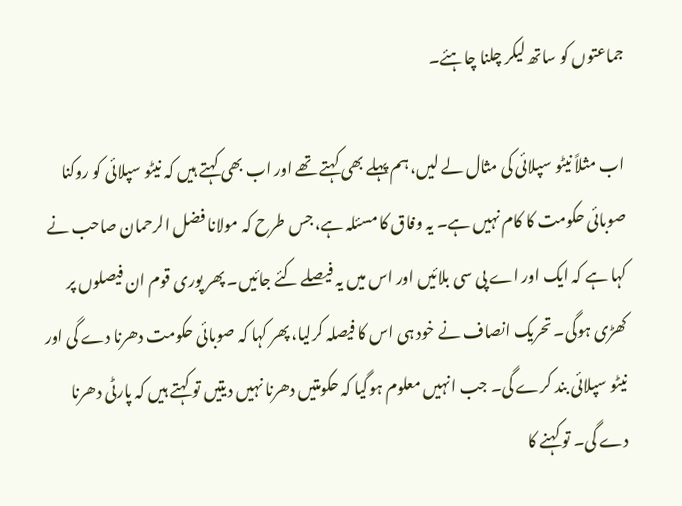جماعتوں کو ساتھ لیکر چلنا چاہئے۔

اب مثلاً نیٹو سپلائی کی مثال لے لیں، ہم پہلے بھی کہتے تھے اور اب بھی کہتے ہیں کہ نیٹو سپلائی کو روکنا صوبائی حکومت کا کام نہیں ہے۔ یہ وفاق کا مسئلہ ہے، جس طرح کہ مولانا فضل الرحمان صاحب نے کہا ہے کہ ایک اور اے پی سی بلائیں اور اس میں یہ فیصلے کئے جائیں۔ پھر پوری قوم ان فیصلوں پر کھڑی ہوگی۔ تحریک انصاف نے خود ہی اس کا فیصلہ کرلیا، پھر کہا کہ صوبائی حکومت دھرنا دے گی اور نیٹو سپلائی بند کرے گی۔ جب انہیں معلوم ہوگیا کہ حکومتیں دھرنا نہیں دیتیں تو کہتے ہیں کہ پارٹی دھرنا دے گی۔ تو کہنے کا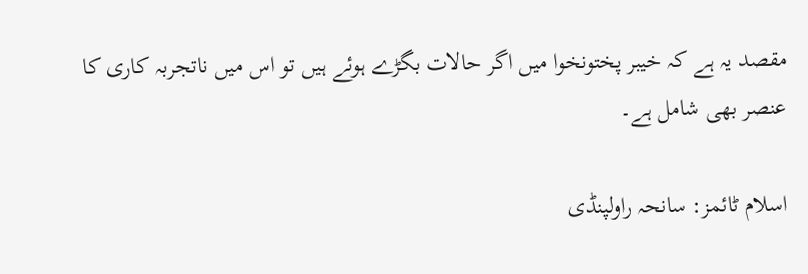مقصد یہ ہے کہ خیبر پختونخوا میں اگر حالات بگڑے ہوئے ہیں تو اس میں ناتجربہ کاری کا عنصر بھی شامل ہے۔

اسلام ٹائمز: سانحہ راولپنڈی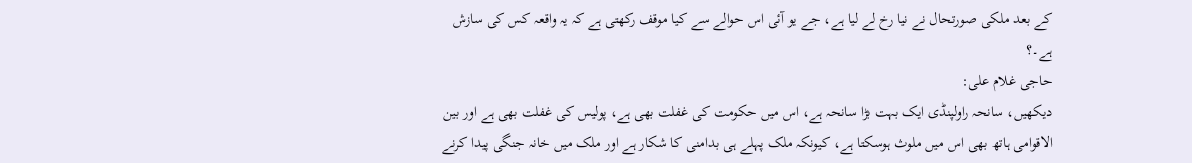کے بعد ملکی صورتحال نے نیا رخ لے لیا ہے، جے یو آئی اس حوالے سے کیا موقف رکھتی ہے کہ یہ واقعہ کس کی سازش ہے۔؟
حاجی غلام علی:
دیکھیں، سانحہ راولپنڈی ایک بہت بڑا سانحہ ہے، اس میں حکومت کی غفلت بھی ہے، پولیس کی غفلت بھی ہے اور بین الاقوامی ہاتھ بھی اس میں ملوث ہوسکتا ہے، کیونکہ ملک پہلے ہی بدامنی کا شکار ہے اور ملک میں خانہ جنگی پیدا کرنے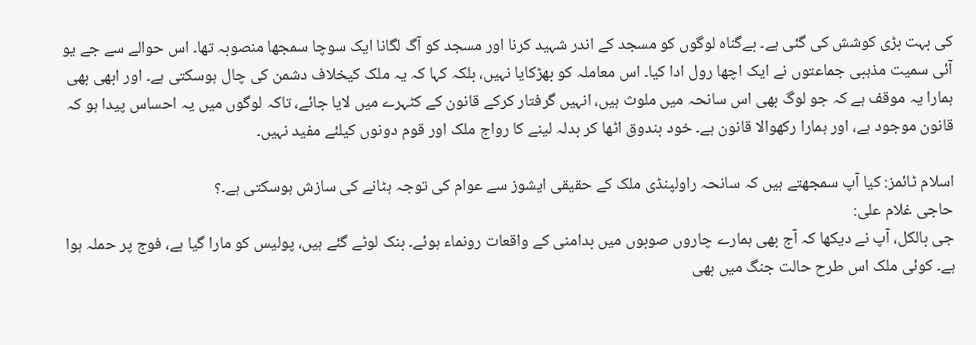کی بہت بڑی کوشش کی گئی ہے۔ بےگناہ لوگوں کو مسجد کے اندر شہید کرنا اور مسجد کو آگ لگانا ایک سوچا سمجھا منصوبہ تھا۔ اس حوالے سے جے یو آئی سمیت مذہبی جماعتوں نے ایک اچھا رول ادا کیا۔ اس معاملہ کو بھڑکایا نہیں، بلکہ کہا کہ یہ ملک کیخلاف دشمن کی چال ہوسکتی ہے۔ اور ابھی بھی ہمارا یہ موقف ہے کہ جو لوگ بھی اس سانحہ میں ملوث ہیں، انہیں گرفتار کرکے قانون کے کٹہرے میں لایا جائے، تاکہ لوگوں میں یہ احساس پیدا ہو کہ قانون موجود ہے، اور ہمارا رکھوالا قانون ہے۔ خود بندوق اٹھا کر بدلہ لینے کا رواج ملک اور قوم دونوں کیلئے مفید نہیں۔

اسلام ٹائمز: کیا آپ سمجھتے ہیں کہ سانحہ راولپنڈی ملک کے حقیقی ایشوز سے عوام کی توجہ ہٹانے کی سازش ہوسکتی ہے۔؟
حاجی غلام علی:
جی بالکل، آپ نے دیکھا کہ آج بھی ہمارے چاروں صوبوں میں بدامنی کے واقعات رونماء ہوئے۔ بنک لوٹے گئے ہیں، پولیس کو مارا گیا ہے، فوج پر حملہ ہوا ہے۔ کوئی ملک اس طرح حالت جنگ میں بھی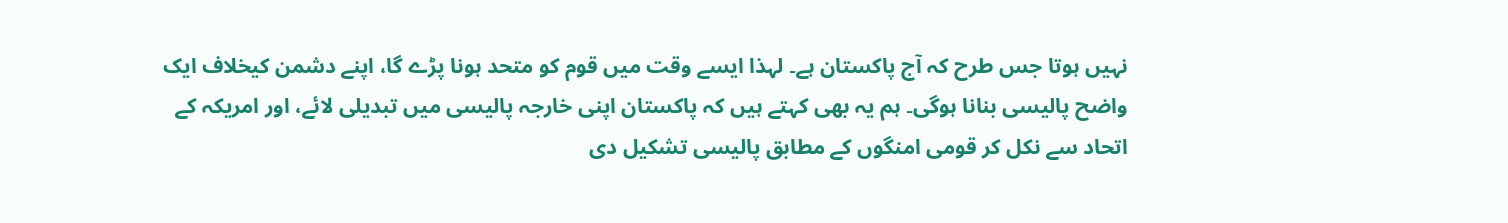نہیں ہوتا جس طرح کہ آج پاکستان ہے۔ لہذا ایسے وقت میں قوم کو متحد ہونا پڑے گا، اپنے دشمن کیخلاف ایک واضح پالیسی بنانا ہوگی۔ ہم یہ بھی کہتے ہیں کہ پاکستان اپنی خارجہ پالیسی میں تبدیلی لائے، اور امریکہ کے اتحاد سے نکل کر قومی امنگوں کے مطابق پالیسی تشکیل دی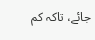جائے، تاکہ کم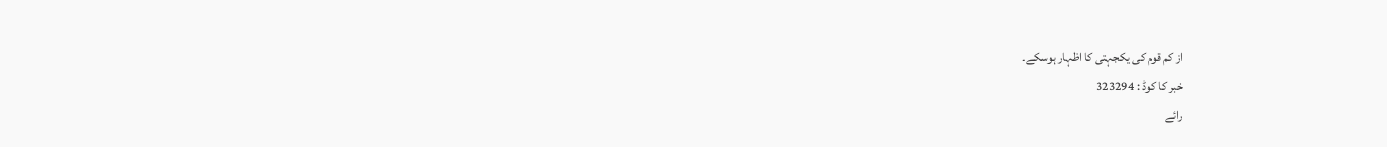از کم قوم کی یکجہتی کا اظہار ہوسکے۔
خبر کا کوڈ : 323294
رائے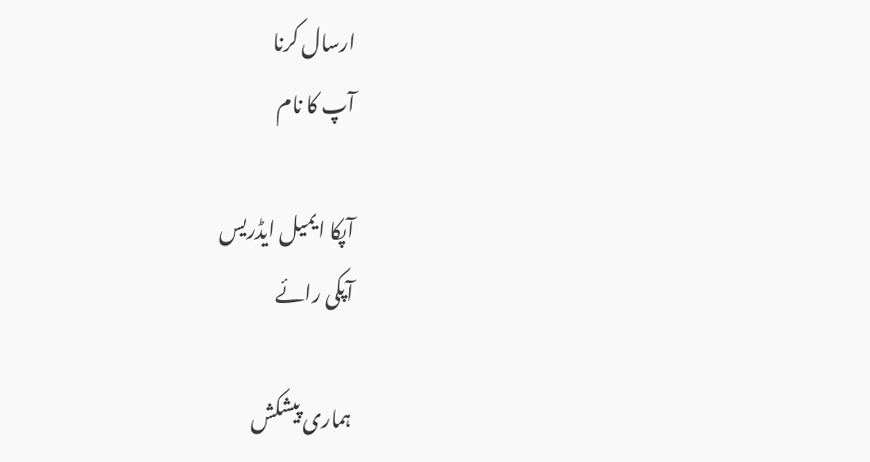ارسال کرنا
آپ کا نام

آپکا ایمیل ایڈریس
آپکی رائے

ہماری پیشکش